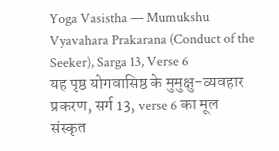Yoga Vasistha — Mumukshu Vyavahara Prakarana (Conduct of the Seeker), Sarga 13, Verse 6
यह पृष्ठ योगवासिष्ठ के मुमुक्षु-व्यवहार प्रकरण, सर्ग 13, verse 6 का मूल संस्कृत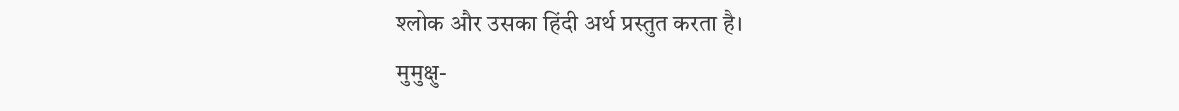श्लोक और उसका हिंदी अर्थ प्रस्तुत करता है।
मुमुक्षु-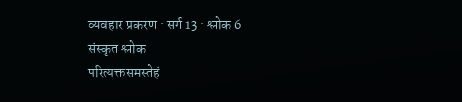व्यवहार प्रकरण · सर्ग 13 · श्लोक 6
संस्कृत श्लोक
परित्यक्तसमस्तेहं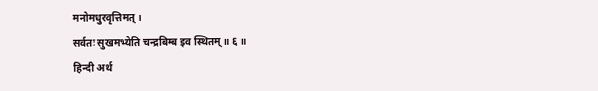मनोमधुरवृत्तिमत् ।
सर्वतः सुखमभ्येति चन्द्रबिम्ब इव स्थितम् ॥ ६ ॥
हिन्दी अर्थ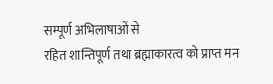सम्पूर्ण अभिलाषाओं से
रहित शान्तिपूर्ण तथा ब्रह्माकारत्व को प्राप्त मन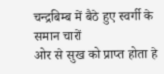चन्द्रबिम्ब में बैठे हुए स्वर्गी के समान चारों
ओर से सुख को प्राप्त होता हे